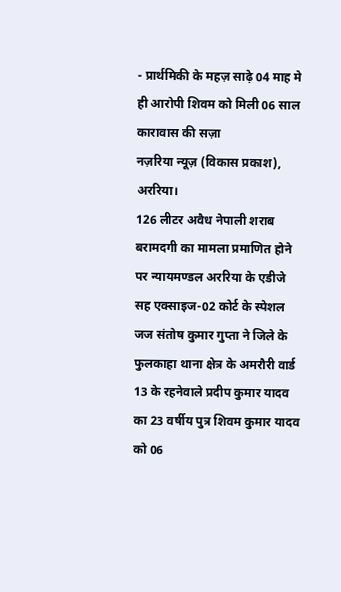- प्रार्थमिकी के महज़ साढ़े 04 माह मे ही आरोपी शिवम को मिली 06 साल कारावास की सज़ा
नज़रिया न्यूज़ (विकास प्रकाश), अररिया।
126 लीटर अवैध नेपाली शराब बरामदगी का मामला प्रमाणित होने पर न्यायमण्डल अररिया के एडीजे सह एक्साइज-02 कोर्ट के स्पेशल जज संतोष कुमार गुप्ता ने जिले के फुलकाहा थाना क्षेत्र के अमरौरी वार्ड 13 के रहनेवाले प्रदीप कुमार यादव का 23 वर्षीय पुत्र शिवम कुमार यादव को 06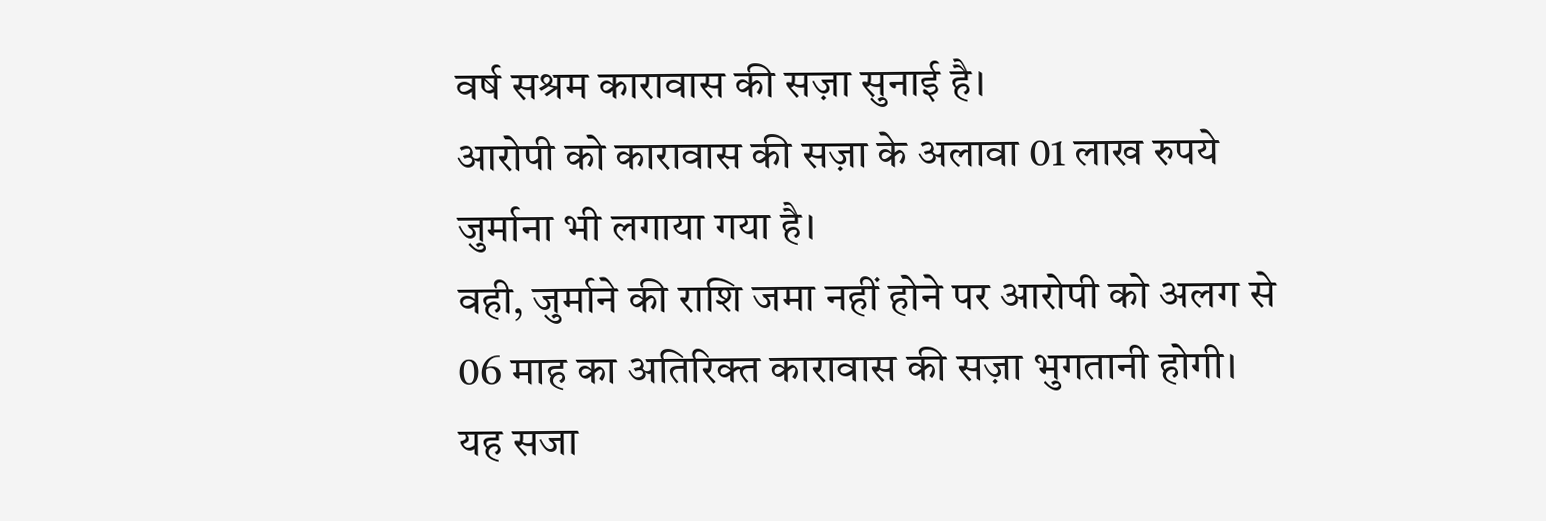वर्ष सश्रम कारावास की सज़ा सुनाई है।
आरोपी को कारावास की सज़ा के अलावा 01 लाख रुपये जुर्माना भी लगाया गया है।
वही, जुर्माने की राशि जमा नहीं होने पर आरोपी को अलग से 06 माह का अतिरिक्त कारावास की सज़ा भुगतानी होगी।
यह सजा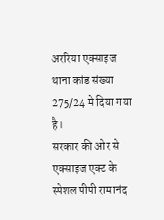अररिया एक्साइज थाना कांड संख्या 275/24 मे दिया गया है।
सरकार की ओर से एक्साइज एक्ट के स्पेशल पीपी रामानंद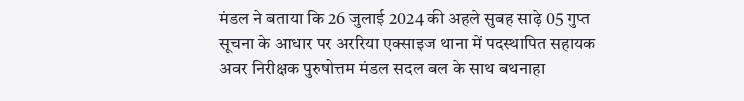मंडल ने बताया कि 26 जुलाई 2024 की अहले सुबह साढ़े 05 गुप्त सूचना के आधार पर अररिया एक्साइज थाना में पदस्थापित सहायक अवर निरीक्षक पुरुषोत्तम मंडल सदल बल के साथ बथनाहा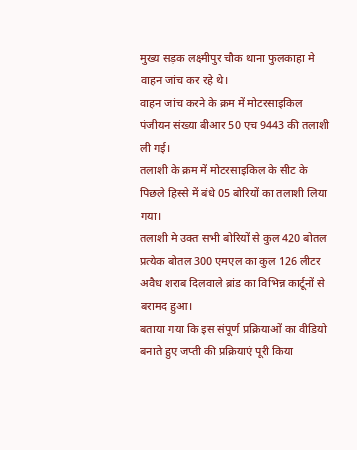मुख्य सड़क लक्ष्मीपुर चौक थाना फुलकाहा मे वाहन जांच कर रहे थे।
वाहन जांच करने के क्रम में मोटरसाइकिल पंजीयन संख्या बीआर 50 एच 9443 की तलाशी ली गई।
तलाशी के क्रम में मोटरसाइकिल के सीट के पिछले हिस्से में बंधे 05 बोरियों का तलाशी लिया गया।
तलाशी मे उक्त सभी बोरियों से कुल 420 बोतल प्रत्येक बोतल 300 एमएल का कुल 126 लीटर अवैध शराब दिलवाले ब्रांड का विभिन्न कार्टूनों से बरामद हुआ।
बताया गया कि इस संपूर्ण प्रक्रियाओं का वीडियो बनाते हुए जप्ती की प्रक्रियाएं पूरी किया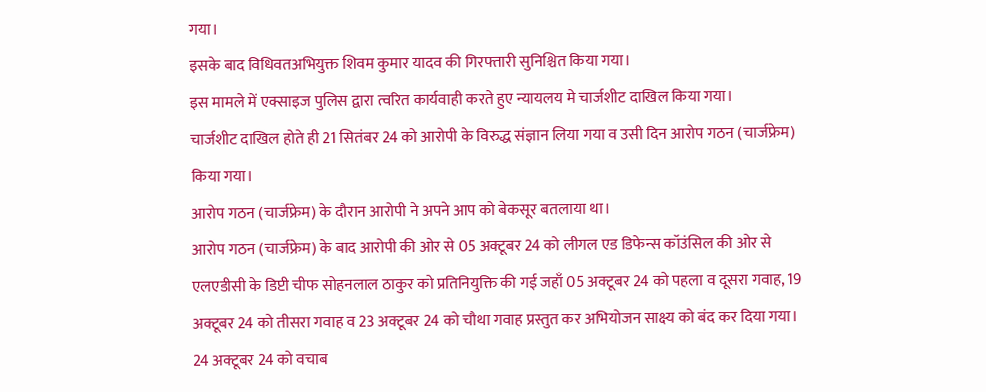गया।
इसके बाद विधिवतअभियुक्त शिवम कुमार यादव की गिरफ्तारी सुनिश्चित किया गया।
इस मामले में एक्साइज पुलिस द्वारा त्वरित कार्यवाही करते हुए न्यायलय मे चार्जशीट दाखिल किया गया।
चार्जशीट दाखिल होते ही 21 सितंबर 24 को आरोपी के विरुद्ध संज्ञान लिया गया व उसी दिन आरोप गठन (चार्जफ्रेम) किया गया।
आरोप गठन (चार्जफ्रेम) के दौरान आरोपी ने अपने आप को बेकसूर बतलाया था।
आरोप गठन (चार्जफ्रेम) के बाद आरोपी की ओर से 05 अक्टूबर 24 को लीगल एड डिफेन्स कॉउंसिल की ओर से एलएडीसी के डिप्टी चीफ सोहनलाल ठाकुर को प्रतिनियुक्ति की गई जहाँ 05 अक्टूबर 24 को पहला व दूसरा गवाह, 19 अक्टूबर 24 को तीसरा गवाह व 23 अक्टूबर 24 को चौथा गवाह प्रस्तुत कर अभियोजन साक्ष्य को बंद कर दिया गया।
24 अक्टूबर 24 को वचाब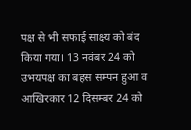पक्ष से भी सफाई साक्ष्य को बंद किया गया। 13 नवंबर 24 को उभयपक्ष का बहस सम्पन हुआ व आखिरकार 12 दिसम्बर 24 को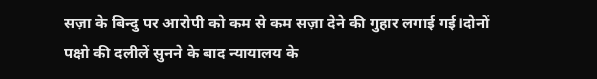सज़ा के बिन्दु पर आरोपी को कम से कम सज़ा देने की गुहार लगाई गई।दोनों पक्षो की दलीलें सुनने के बाद न्यायालय के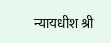न्यायधीश श्री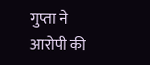गुप्ता ने आरोपी की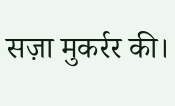सज़ा मुकर्रर की।